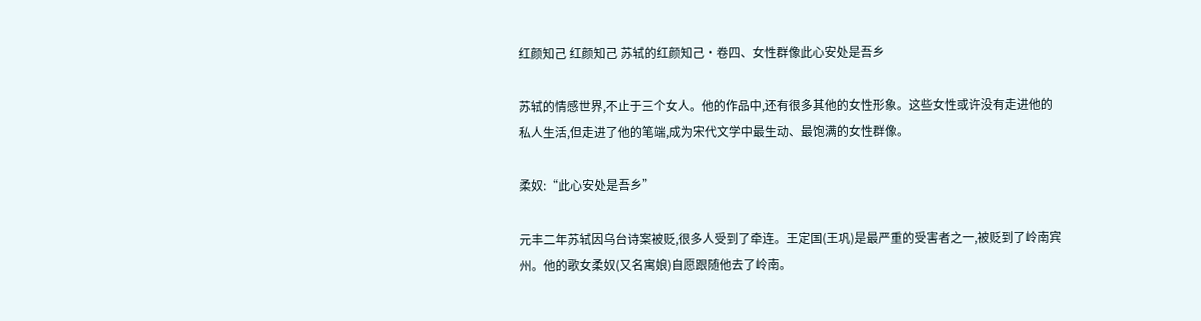红颜知己 红颜知己 苏轼的红颜知己·卷四、女性群像此心安处是吾乡

苏轼的情感世界,不止于三个女人。他的作品中,还有很多其他的女性形象。这些女性或许没有走进他的私人生活,但走进了他的笔端,成为宋代文学中最生动、最饱满的女性群像。

柔奴:“此心安处是吾乡”

元丰二年苏轼因乌台诗案被贬,很多人受到了牵连。王定国(王巩)是最严重的受害者之一,被贬到了岭南宾州。他的歌女柔奴(又名寓娘)自愿跟随他去了岭南。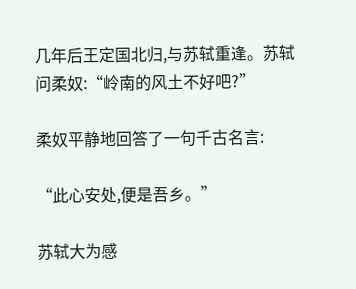几年后王定国北归,与苏轼重逢。苏轼问柔奴:“岭南的风土不好吧?”

柔奴平静地回答了一句千古名言:

“此心安处,便是吾乡。”

苏轼大为感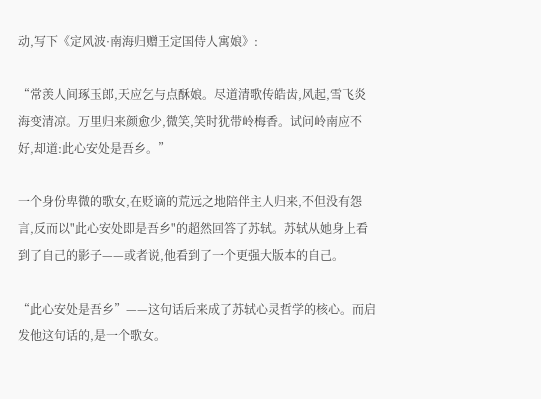动,写下《定风波·南海归赠王定国侍人寓娘》:

“常羡人间琢玉郎,天应乞与点酥娘。尽道清歌传皓齿,风起,雪飞炎海变清凉。万里归来颜愈少,微笑,笑时犹带岭梅香。试问岭南应不好,却道:此心安处是吾乡。”

一个身份卑微的歌女,在贬谪的荒远之地陪伴主人归来,不但没有怨言,反而以"此心安处即是吾乡"的超然回答了苏轼。苏轼从她身上看到了自己的影子——或者说,他看到了一个更强大版本的自己。

“此心安处是吾乡”——这句话后来成了苏轼心灵哲学的核心。而启发他这句话的,是一个歌女。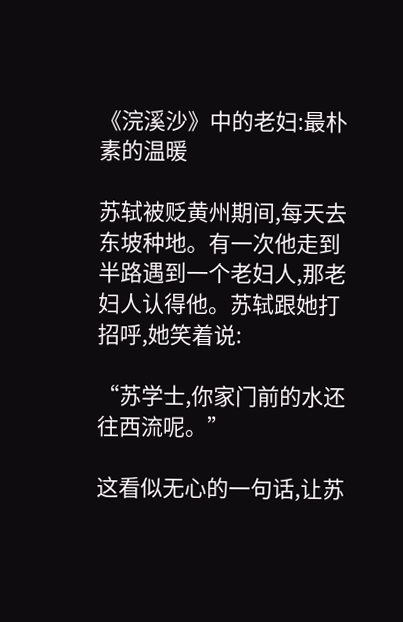《浣溪沙》中的老妇:最朴素的温暖

苏轼被贬黄州期间,每天去东坡种地。有一次他走到半路遇到一个老妇人,那老妇人认得他。苏轼跟她打招呼,她笑着说:

“苏学士,你家门前的水还往西流呢。”

这看似无心的一句话,让苏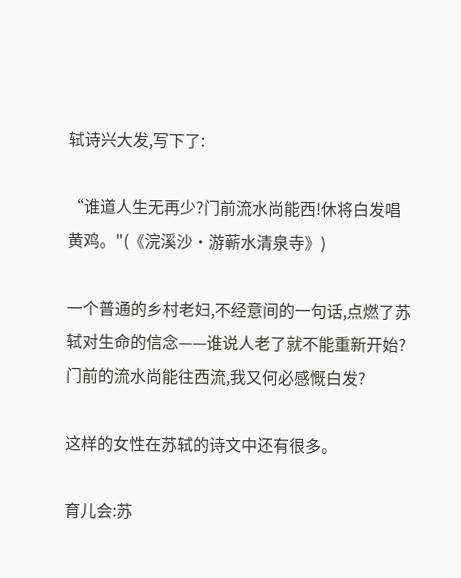轼诗兴大发,写下了:

“谁道人生无再少?门前流水尚能西!休将白发唱黄鸡。"(《浣溪沙·游蕲水清泉寺》)

一个普通的乡村老妇,不经意间的一句话,点燃了苏轼对生命的信念——谁说人老了就不能重新开始?门前的流水尚能往西流,我又何必感慨白发?

这样的女性在苏轼的诗文中还有很多。

育儿会:苏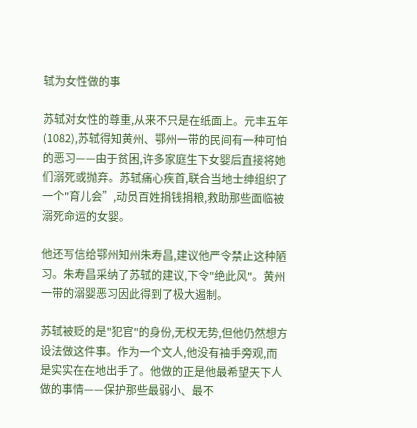轼为女性做的事

苏轼对女性的尊重,从来不只是在纸面上。元丰五年(1082),苏轼得知黄州、鄂州一带的民间有一种可怕的恶习——由于贫困,许多家庭生下女婴后直接将她们溺死或抛弃。苏轼痛心疾首,联合当地士绅组织了一个"育儿会”,动员百姓捐钱捐粮,救助那些面临被溺死命运的女婴。

他还写信给鄂州知州朱寿昌,建议他严令禁止这种陋习。朱寿昌采纳了苏轼的建议,下令"绝此风"。黄州一带的溺婴恶习因此得到了极大遏制。

苏轼被贬的是"犯官"的身份,无权无势,但他仍然想方设法做这件事。作为一个文人,他没有袖手旁观,而是实实在在地出手了。他做的正是他最希望天下人做的事情——保护那些最弱小、最不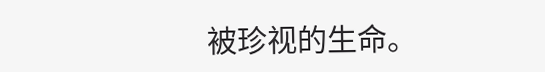被珍视的生命。